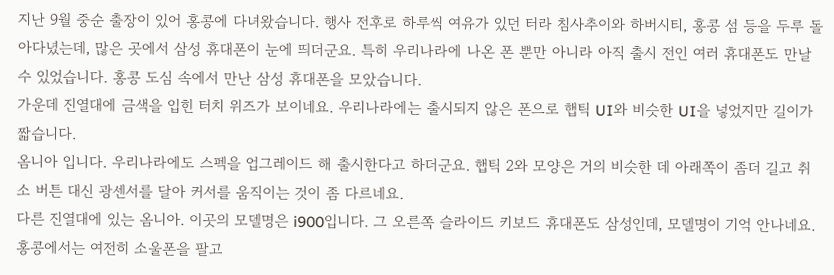지난 9월 중순 출장이 있어 홍콩에 다녀왔습니다. 행사 전후로 하루씩 여유가 있던 터라 침사추이와 하버시티, 홍콩 섬 등을 두루 돌아다녔는데, 많은 곳에서 삼성 휴대폰이 눈에 띄더군요. 특히 우리나라에 나온 폰 뿐만 아니라 아직 출시 전인 여러 휴대폰도 만날 수 있었습니다. 홍콩 도심 속에서 만난 삼성 휴대폰을 모았습니다.
가운데 진열대에 금색을 입힌 터치 위즈가 보이네요. 우리나라에는 출시되지 않은 폰으로 햅틱 UI와 비슷한 UI을 넣었지만 길이가 짧습니다.
옴니아 입니다. 우리나라에도 스펙을 업그레이드 해 출시한다고 하더군요. 햅틱 2와 모양은 거의 비슷한 데 아래쪽이 좀더 길고 취소 버튼 대신 광센서를 달아 커서를 움직이는 것이 좀 다르네요.
다른 진열대에 있는 옴니아. 이곳의 모델명은 i900입니다. 그 오른쪽 슬라이드 키보드 휴대폰도 삼성인데, 모델명이 기억 안나네요.
홍콩에서는 여전히 소울폰을 팔고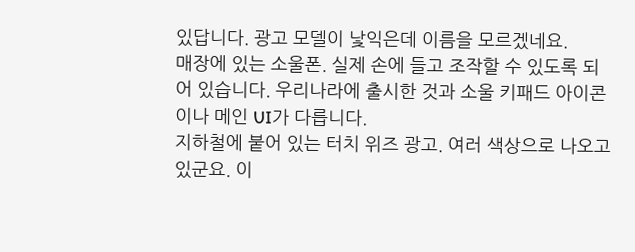있답니다. 광고 모델이 낯익은데 이름을 모르겠네요.
매장에 있는 소울폰. 실제 손에 들고 조작할 수 있도록 되어 있습니다. 우리나라에 출시한 것과 소울 키패드 아이콘이나 메인 UI가 다릅니다.
지하철에 붙어 있는 터치 위즈 광고. 여러 색상으로 나오고 있군요. 이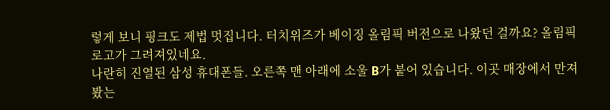렇게 보니 핑크도 제법 멋집니다. 터치위즈가 베이징 올림픽 버전으로 나왔던 걸까요? 올림픽 로고가 그려져있네요.
나란히 진열된 삼성 휴대폰들. 오른쪽 맨 아래에 소울 B가 붙어 있습니다. 이곳 매장에서 만져봤는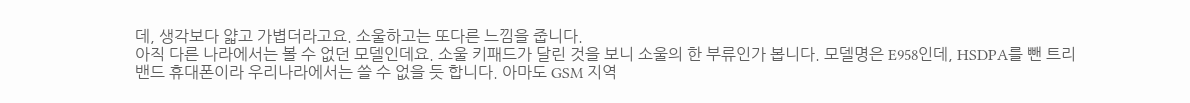데, 생각보다 얇고 가볍더라고요. 소울하고는 또다른 느낌을 줍니다.
아직 다른 나라에서는 볼 수 없던 모델인데요. 소울 키패드가 달린 것을 보니 소울의 한 부류인가 봅니다. 모델명은 E958인데, HSDPA를 뺀 트리밴드 휴대폰이라 우리나라에서는 쓸 수 없을 듯 합니다. 아마도 GSM 지역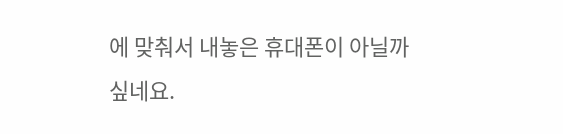에 맞춰서 내놓은 휴대폰이 아닐까 싶네요.